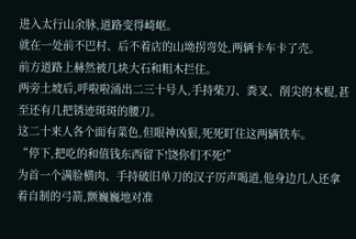进入太行山余脉,道路变得崎岖。
就在一处前不巴村、后不着店的山坳拐弯处,两辆卡车卡了壳。
前方道路上赫然被几块大石和粗木拦住。
两旁土坡后,呼啦啦涌出二三十号人,手持柴刀、粪叉、削尖的木棍,甚至还有几把锈迹斑斑的腰刀。
这二十来人各个面有菜色,但眼神凶狠,死死盯住这两辆铁车。
“停下,把吃的和值钱东西留下!饶你们不死!”
为首一个满脸横肉、手持破旧单刀的汉子厉声喝道,他身边几人还拿着自制的弓箭,颤巍巍地对准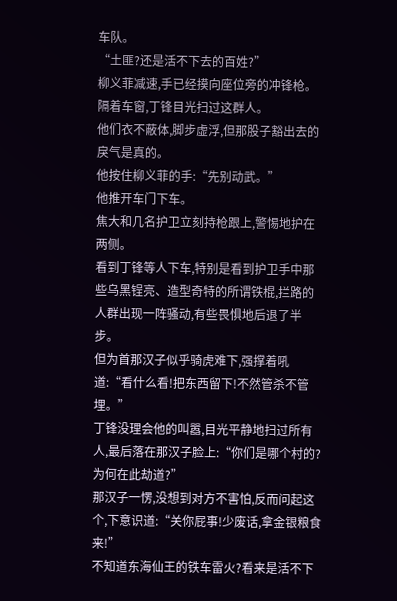车队。
“土匪?还是活不下去的百姓?”
柳义菲减速,手已经摸向座位旁的冲锋枪。
隔着车窗,丁锋目光扫过这群人。
他们衣不蔽体,脚步虚浮,但那股子豁出去的戾气是真的。
他按住柳义菲的手:“先别动武。”
他推开车门下车。
焦大和几名护卫立刻持枪跟上,警惕地护在两侧。
看到丁锋等人下车,特别是看到护卫手中那些乌黑锃亮、造型奇特的所谓铁棍,拦路的人群出现一阵骚动,有些畏惧地后退了半步。
但为首那汉子似乎骑虎难下,强撑着吼道:“看什么看!把东西留下!不然管杀不管埋。”
丁锋没理会他的叫嚣,目光平静地扫过所有人,最后落在那汉子脸上:“你们是哪个村的?为何在此劫道?”
那汉子一愣,没想到对方不害怕,反而问起这个,下意识道:“关你屁事!少废话,拿金银粮食来!”
不知道东海仙王的铁车雷火?看来是活不下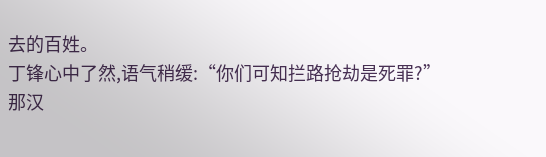去的百姓。
丁锋心中了然,语气稍缓:“你们可知拦路抢劫是死罪?”
那汉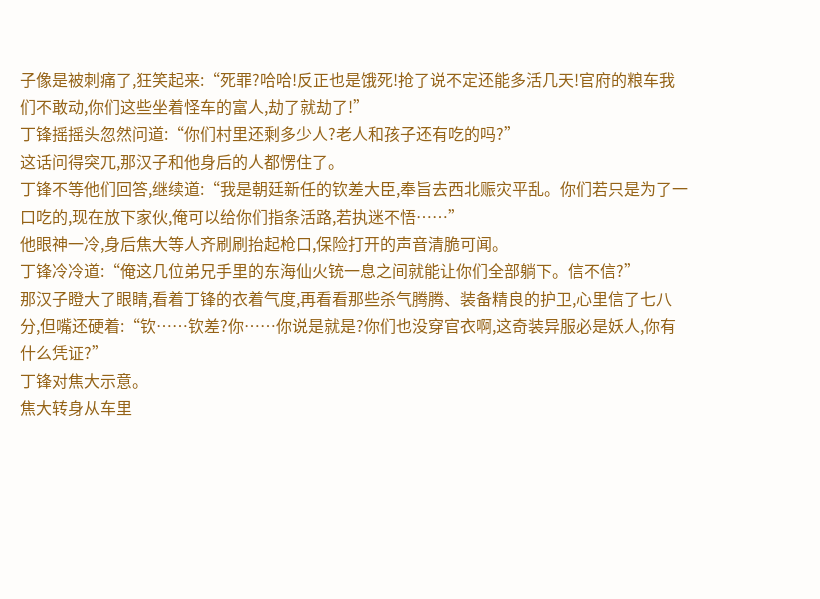子像是被刺痛了,狂笑起来:“死罪?哈哈!反正也是饿死!抢了说不定还能多活几天!官府的粮车我们不敢动,你们这些坐着怪车的富人,劫了就劫了!”
丁锋摇摇头忽然问道:“你们村里还剩多少人?老人和孩子还有吃的吗?”
这话问得突兀,那汉子和他身后的人都愣住了。
丁锋不等他们回答,继续道:“我是朝廷新任的钦差大臣,奉旨去西北赈灾平乱。你们若只是为了一口吃的,现在放下家伙,俺可以给你们指条活路,若执迷不悟……”
他眼神一冷,身后焦大等人齐刷刷抬起枪口,保险打开的声音清脆可闻。
丁锋冷冷道:“俺这几位弟兄手里的东海仙火铳一息之间就能让你们全部躺下。信不信?”
那汉子瞪大了眼睛,看着丁锋的衣着气度,再看看那些杀气腾腾、装备精良的护卫,心里信了七八分,但嘴还硬着:“钦……钦差?你……你说是就是?你们也没穿官衣啊,这奇装异服必是妖人,你有什么凭证?”
丁锋对焦大示意。
焦大转身从车里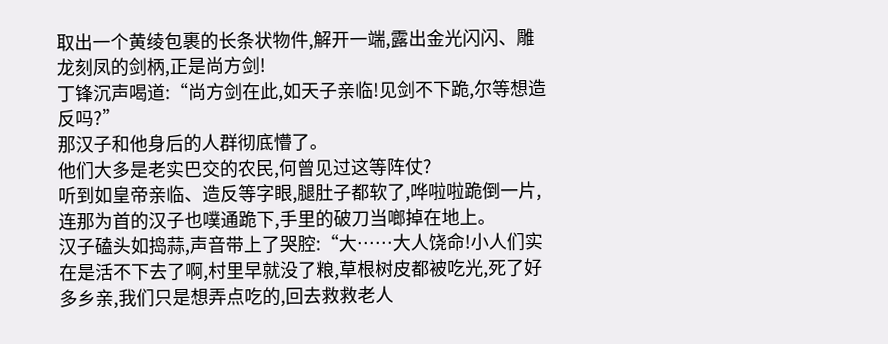取出一个黄绫包裹的长条状物件,解开一端,露出金光闪闪、雕龙刻凤的剑柄,正是尚方剑!
丁锋沉声喝道:“尚方剑在此,如天子亲临!见剑不下跪,尔等想造反吗?”
那汉子和他身后的人群彻底懵了。
他们大多是老实巴交的农民,何曾见过这等阵仗?
听到如皇帝亲临、造反等字眼,腿肚子都软了,哗啦啦跪倒一片,连那为首的汉子也噗通跪下,手里的破刀当啷掉在地上。
汉子磕头如捣蒜,声音带上了哭腔:“大……大人饶命!小人们实在是活不下去了啊,村里早就没了粮,草根树皮都被吃光,死了好多乡亲,我们只是想弄点吃的,回去救救老人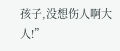孩子,没想伤人啊大人!”